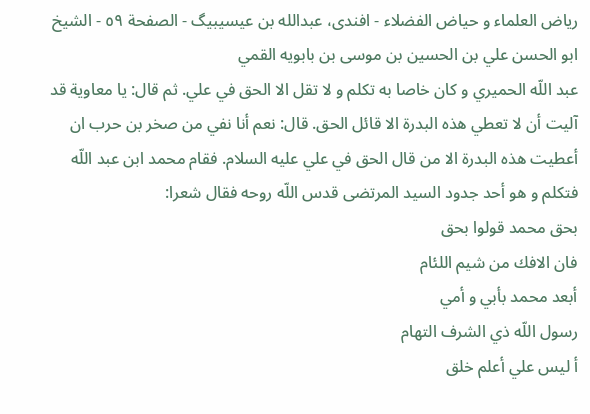ریاض العلماء و حیاض الفضلاء - افندی، عبدالله بن عیسیبیگ - الصفحة ٥٩ - الشيخ ابو الحسن علي بن الحسين بن موسى بن بابويه القمي
عبد اللّه الحميري و كان خاصا به تكلم و لا تقل الا الحق في علي. ثم قال: يا معاوية قد آليت أن لا تعطي هذه البدرة الا قائل الحق. قال: نعم أنا نفي من صخر بن حرب ان أعطيت هذه البدرة الا من قال الحق في علي عليه السلام. فقام محمد ابن عبد اللّه فتكلم و هو أحد جدود السيد المرتضى قدس اللّه روحه فقال شعرا:
بحق محمد قولوا بحق
فان الافك من شيم اللئام
أبعد محمد بأبي و أمي
رسول اللّه ذي الشرف التهام
أ ليس علي أعلم خلق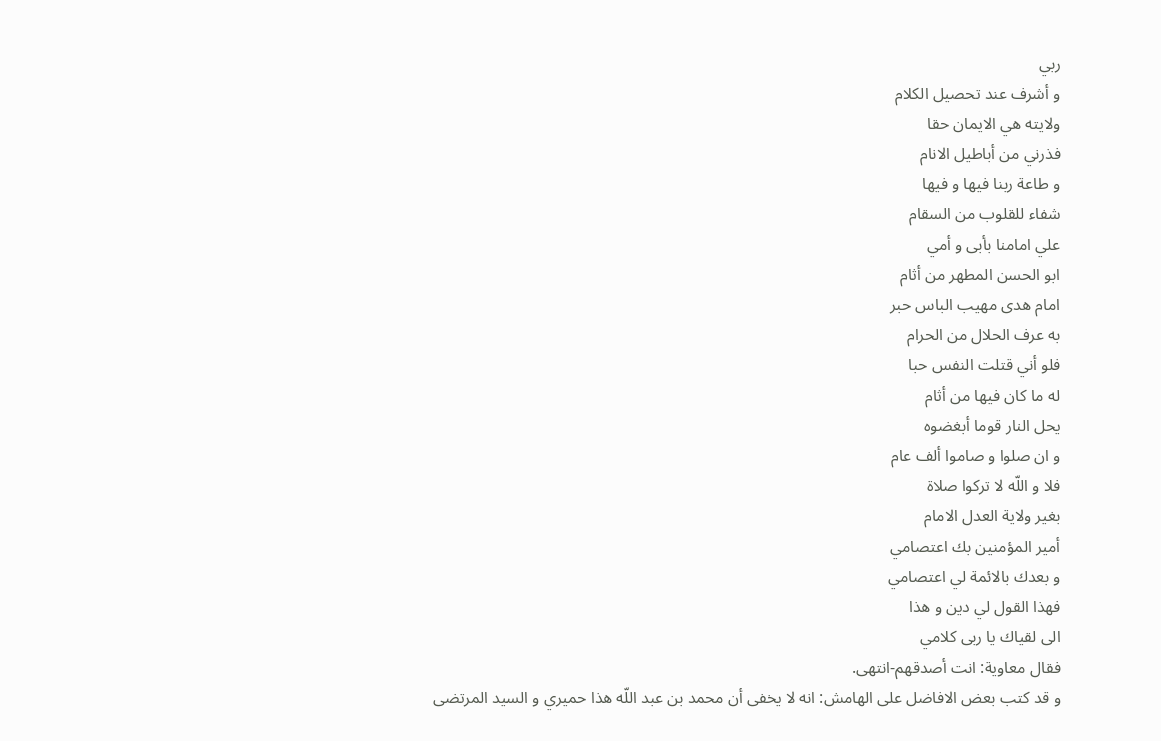ربي
و أشرف عند تحصيل الكلام
ولايته هي الايمان حقا
فذرني من أباطيل الانام
و طاعة ربنا فيها و فيها
شفاء للقلوب من السقام
علي امامنا بأبى و أمي
ابو الحسن المطهر من أثام
امام هدى مهيب الباس حبر
به عرف الحلال من الحرام
فلو أني قتلت النفس حبا
له ما كان فيها من أثام
يحل النار قوما أبغضوه
و ان صلوا و صاموا ألف عام
فلا و اللّه لا تركوا صلاة
بغير ولاية العدل الامام
أمير المؤمنين بك اعتصامي
و بعدك بالائمة لي اعتصامي
فهذا القول لي دين و هذا
الى لقياك يا ربى كلامي
فقال معاوية: انت أصدقهم-انتهى.
و قد كتب بعض الافاضل على الهامش: انه لا يخفى أن محمد بن عبد اللّه هذا حميري و السيد المرتضى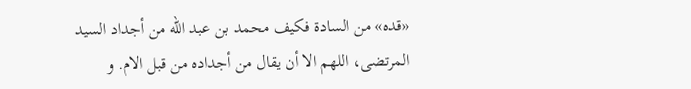«قده» من السادة فكيف محمد بن عبد اللّه من أجداد السيد المرتضى، اللهم الا أن يقال من أجداده من قبل الام. و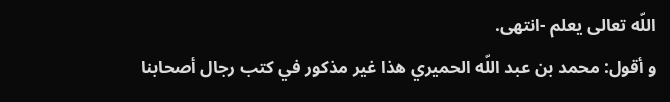اللّه تعالى يعلم -انتهى.
و أقول: محمد بن عبد اللّه الحميري هذا غير مذكور في كتب رجال أصحابنا